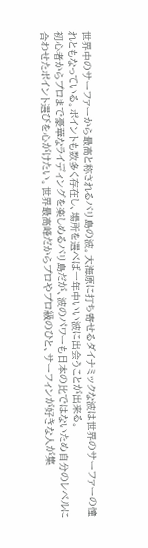世界中のサーファーから最高と称されるバリ島の波。大海原に打ち寄せるダイナミックな波は世界のサーファーの憧れともなっている。ポイントも数多く存在し、場所を選べば一年中いい波に出会うことが出来る。
初心者からプロまで豪華なライディングを楽しめるバリ島だが、波のパワーも日本の比ではないため自分のレベルに合わせたポイント選びを心がけたい。世界最高峰だからプロやプロ級のひと、サーフィンが好きな人が集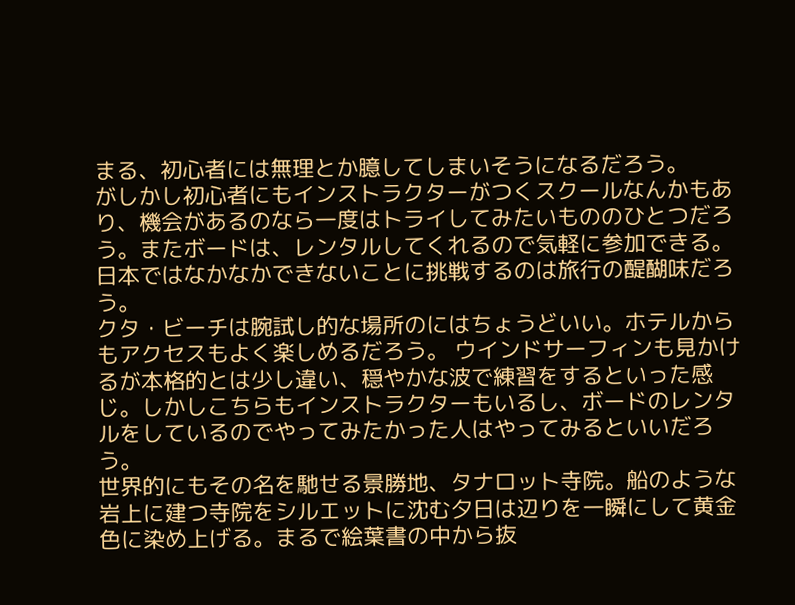まる、初心者には無理とか臆してしまいそうになるだろう。
がしかし初心者にもインストラクターがつくスクールなんかもあり、機会があるのなら一度はトライしてみたいもののひとつだろう。またボードは、レンタルしてくれるので気軽に参加できる。日本ではなかなかできないことに挑戦するのは旅行の醍醐味だろう。
クタ・ビーチは腕試し的な場所のにはちょうどいい。ホテルからもアクセスもよく楽しめるだろう。 ウインドサーフィンも見かけるが本格的とは少し違い、穏やかな波で練習をするといった感じ。しかしこちらもインストラクターもいるし、ボードのレンタルをしているのでやってみたかった人はやってみるといいだろう。
世界的にもその名を馳せる景勝地、タナロット寺院。船のような岩上に建つ寺院をシルエットに沈む夕日は辺りを一瞬にして黄金色に染め上げる。まるで絵葉書の中から抜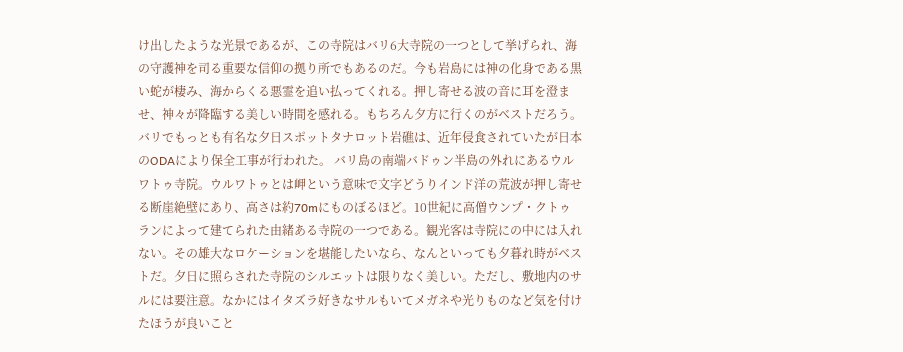け出したような光景であるが、この寺院はバリ6大寺院の一つとして挙げられ、海の守護神を司る重要な信仰の拠り所でもあるのだ。今も岩島には神の化身である黒い蛇が棲み、海からくる悪霊を追い払ってくれる。押し寄せる波の音に耳を澄ませ、神々が降臨する美しい時間を感れる。もちろん夕方に行くのがベストだろう。
バリでもっとも有名な夕日スポットタナロット岩礁は、近年侵食されていたが日本のODAにより保全工事が行われた。 バリ島の南端バドゥン半島の外れにあるウルワトゥ寺院。ウルワトゥとは岬という意味で文字どうりインド洋の荒波が押し寄せる断崖絶壁にあり、高さは約70mにものぼるほど。10世紀に高僧ウンプ・クトゥランによって建てられた由緒ある寺院の一つである。観光客は寺院にの中には入れない。その雄大なロケーションを堪能したいなら、なんといっても夕暮れ時がベストだ。夕日に照らされた寺院のシルエットは限りなく美しい。ただし、敷地内のサルには要注意。なかにはイタズラ好きなサルもいてメガネや光りものなど気を付けたほうが良いこと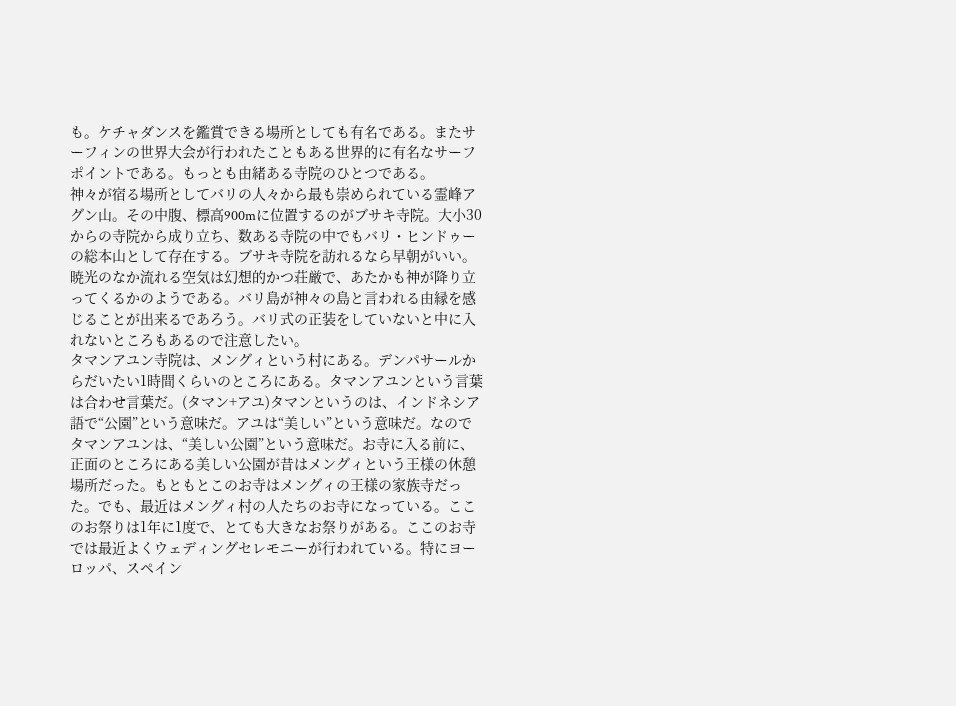も。ケチャダンスを鑑賞できる場所としても有名である。またサーフィンの世界大会が行われたこともある世界的に有名なサーフポイントである。もっとも由緒ある寺院のひとつである。
神々が宿る場所としてバリの人々から最も崇められている霊峰アグン山。その中腹、標高900mに位置するのがブサキ寺院。大小30からの寺院から成り立ち、数ある寺院の中でもバリ・ヒンドゥーの総本山として存在する。ブサキ寺院を訪れるなら早朝がいい。暁光のなか流れる空気は幻想的かつ荘厳で、あたかも神が降り立ってくるかのようである。バリ島が神々の島と言われる由縁を感じることが出来るであろう。バリ式の正装をしていないと中に入れないところもあるので注意したい。
タマンアユン寺院は、メングィという村にある。デンパサールからだいたい1時間くらいのところにある。タマンアユンという言葉は合わせ言葉だ。(タマン+アユ)タマンというのは、インドネシア語で“公園”という意味だ。アユは“美しい”という意味だ。なのでタマンアユンは、“美しい公園”という意味だ。お寺に入る前に、正面のところにある美しい公園が昔はメングィという王様の休憩場所だった。もともとこのお寺はメングィの王様の家族寺だった。でも、最近はメングィ村の人たちのお寺になっている。ここのお祭りは1年に1度で、とても大きなお祭りがある。ここのお寺では最近よくウェディングセレモニーが行われている。特にヨーロッパ、スペイン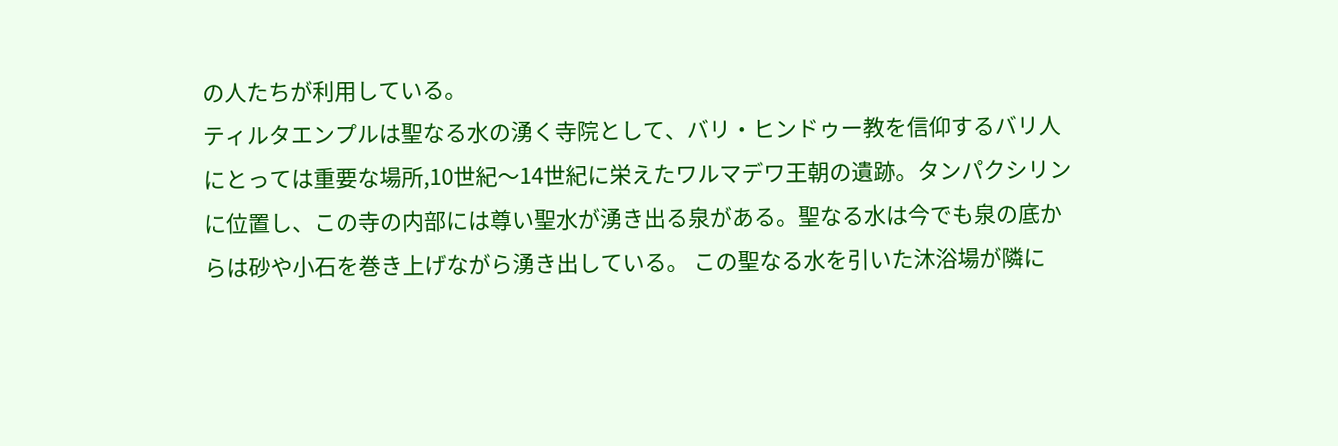の人たちが利用している。
ティルタエンプルは聖なる水の湧く寺院として、バリ・ヒンドゥー教を信仰するバリ人にとっては重要な場所,10世紀〜14世紀に栄えたワルマデワ王朝の遺跡。タンパクシリンに位置し、この寺の内部には尊い聖水が湧き出る泉がある。聖なる水は今でも泉の底からは砂や小石を巻き上げながら湧き出している。 この聖なる水を引いた沐浴場が隣に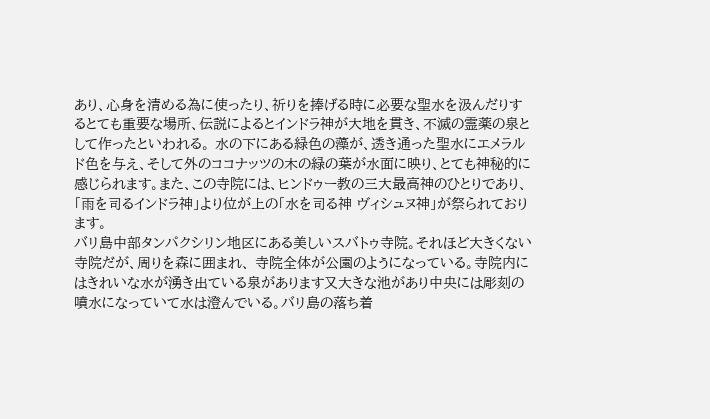あり、心身を清める為に使ったり、祈りを捧げる時に必要な聖水を汲んだりするとても重要な場所、伝説によるとインドラ神が大地を貫き、不滅の霊薬の泉として作ったといわれる。 水の下にある緑色の藻が、透き通った聖水にエメラルド色を与え、そして外のココナッツの木の緑の葉が水面に映り、とても神秘的に感じられます。また、この寺院には、ヒンドゥー教の三大最高神のひとりであり、「雨を司るインドラ神」より位が上の「水を司る神 ヴィシュヌ神」が祭られております。
バリ島中部タンパクシリン地区にある美しいスバトゥ寺院。それほど大きくない寺院だが、周りを森に囲まれ、 寺院全体が公園のようになっている。寺院内にはきれいな水が湧き出ている泉があります又大きな池があり中央には彫刻の噴水になっていて水は澄んでいる。バリ島の落ち着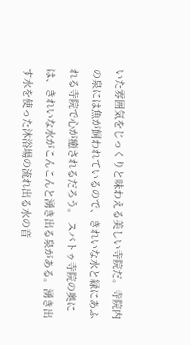いた雰囲気をじっくりと味わえる美しい寺院だ。寺院内の泉には魚が飼われているので、きれいな水と緑にあふれる寺院で心が癒されるだろう。 スバトゥ寺院の奥には、きれいな水がこんこんと湧き出る泉がある。湧き出す水を使った沐浴場の流れ出る水の音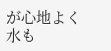が心地よく水も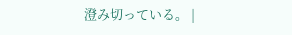澄み切っている。 |